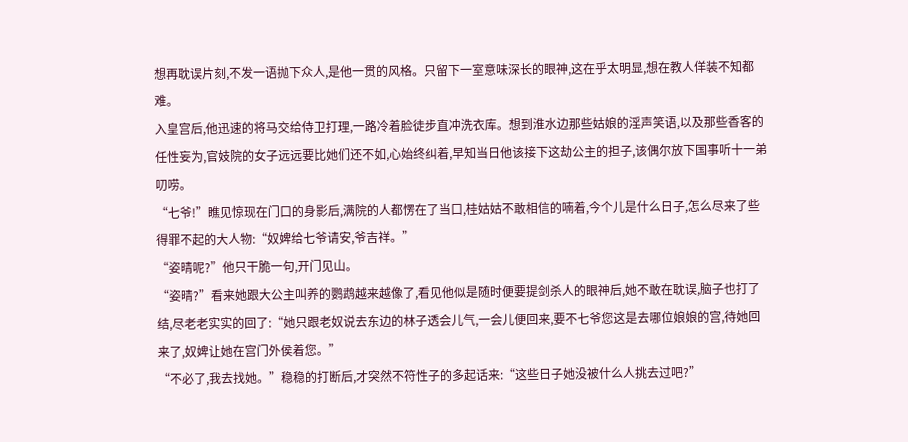想再耽误片刻,不发一语抛下众人,是他一贯的风格。只留下一室意味深长的眼神,这在乎太明显,想在教人佯装不知都难。
入皇宫后,他迅速的将马交给侍卫打理,一路冷着脸徒步直冲洗衣库。想到淮水边那些姑娘的淫声笑语,以及那些香客的任性妄为,官妓院的女子远远要比她们还不如,心始终纠着,早知当日他该接下这劫公主的担子,该偶尔放下国事听十一弟叨唠。
“七爷!”瞧见惊现在门口的身影后,满院的人都愣在了当口,桂姑姑不敢相信的喃着,今个儿是什么日子,怎么尽来了些得罪不起的大人物:“奴婢给七爷请安,爷吉祥。”
“姿晴呢?”他只干脆一句,开门见山。
“姿晴?”看来她跟大公主叫养的鹦鹉越来越像了,看见他似是随时便要提剑杀人的眼神后,她不敢在耽误,脑子也打了结,尽老老实实的回了:“她只跟老奴说去东边的林子透会儿气,一会儿便回来,要不七爷您这是去哪位娘娘的宫,待她回来了,奴婢让她在宫门外侯着您。”
“不必了,我去找她。”稳稳的打断后,才突然不符性子的多起话来:“这些日子她没被什么人挑去过吧?”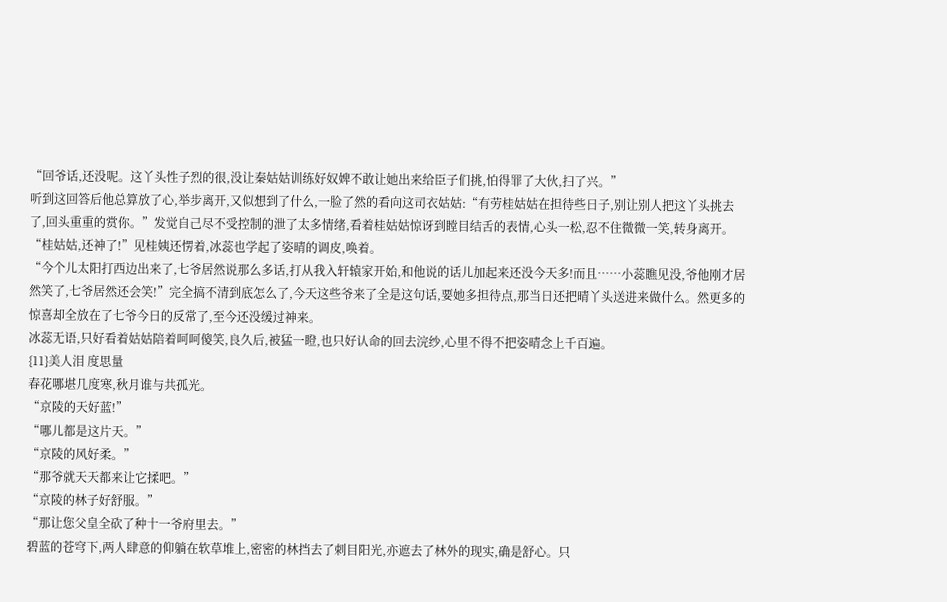“回爷话,还没呢。这丫头性子烈的很,没让秦姑姑训练好奴婢不敢让她出来给臣子们挑,怕得罪了大伙,扫了兴。”
听到这回答后他总算放了心,举步离开,又似想到了什么,一脸了然的看向这司衣姑姑:“有劳桂姑姑在担待些日子,别让别人把这丫头挑去了,回头重重的赏你。”发觉自己尽不受控制的泄了太多情绪,看着桂姑姑惊讶到瞠目结舌的表情,心头一松,忍不住微微一笑,转身离开。
“桂姑姑,还神了!”见桂姨还愣着,冰蕊也学起了姿晴的调皮,唤着。
“今个儿太阳打西边出来了,七爷居然说那么多话,打从我入轩辕家开始,和他说的话儿加起来还没今天多!而且……小蕊瞧见没,爷他刚才居然笑了,七爷居然还会笑!”完全搞不清到底怎么了,今天这些爷来了全是这句话,要她多担待点,那当日还把晴丫头送进来做什么。然更多的惊喜却全放在了七爷今日的反常了,至今还没缓过神来。
冰蕊无语,只好看着姑姑陪着呵呵傻笑,良久后,被猛一瞪,也只好认命的回去浣纱,心里不得不把姿晴念上千百遍。
{11}美人泪 度思量
春花哪堪几度寒,秋月谁与共孤光。
“京陵的天好蓝!”
“哪儿都是这片天。”
“京陵的风好柔。”
“那爷就天天都来让它揉吧。”
“京陵的林子好舒服。”
“那让您父皇全砍了种十一爷府里去。”
碧蓝的苍穹下,两人肆意的仰躺在软草堆上,密密的林挡去了刺目阳光,亦遮去了林外的现实,确是舒心。只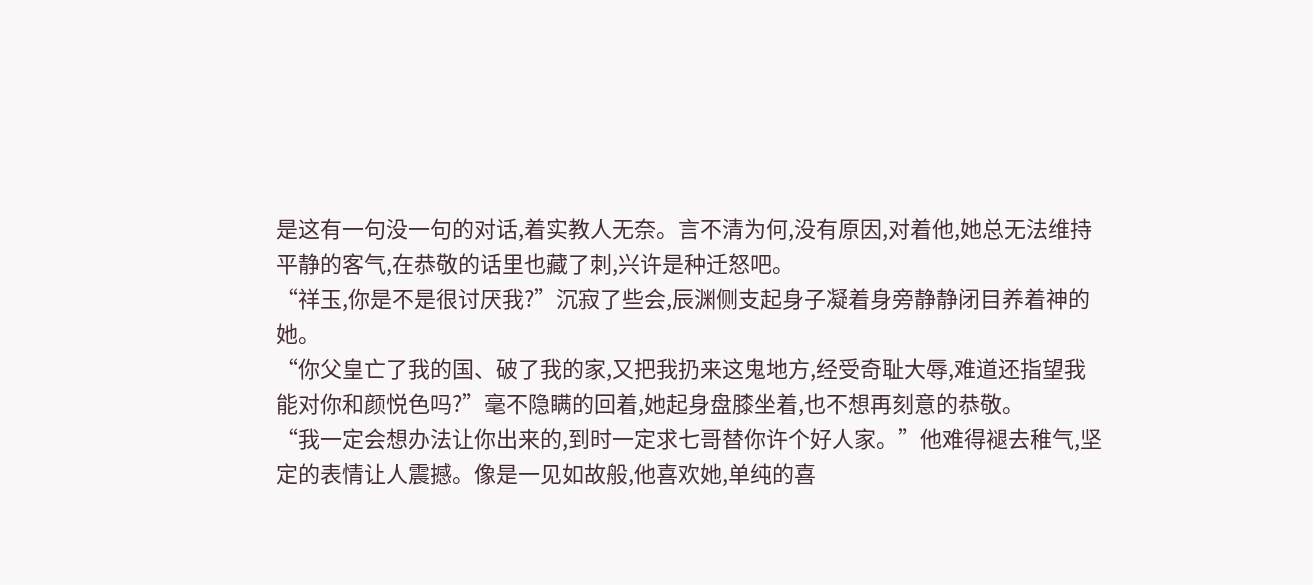是这有一句没一句的对话,着实教人无奈。言不清为何,没有原因,对着他,她总无法维持平静的客气,在恭敬的话里也藏了刺,兴许是种迁怒吧。
“祥玉,你是不是很讨厌我?”沉寂了些会,辰渊侧支起身子凝着身旁静静闭目养着神的她。
“你父皇亡了我的国、破了我的家,又把我扔来这鬼地方,经受奇耻大辱,难道还指望我能对你和颜悦色吗?”毫不隐瞒的回着,她起身盘膝坐着,也不想再刻意的恭敬。
“我一定会想办法让你出来的,到时一定求七哥替你许个好人家。”他难得褪去稚气,坚定的表情让人震撼。像是一见如故般,他喜欢她,单纯的喜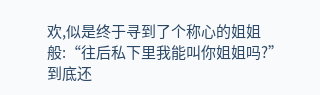欢,似是终于寻到了个称心的姐姐般:“往后私下里我能叫你姐姐吗?”
到底还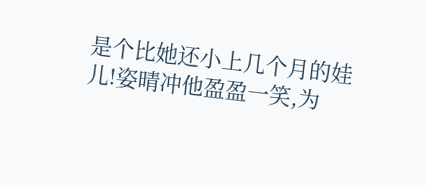是个比她还小上几个月的娃儿!姿晴冲他盈盈一笑,为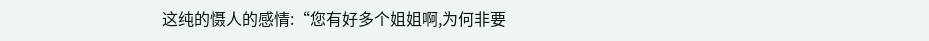这纯的慑人的感情:“您有好多个姐姐啊,为何非要